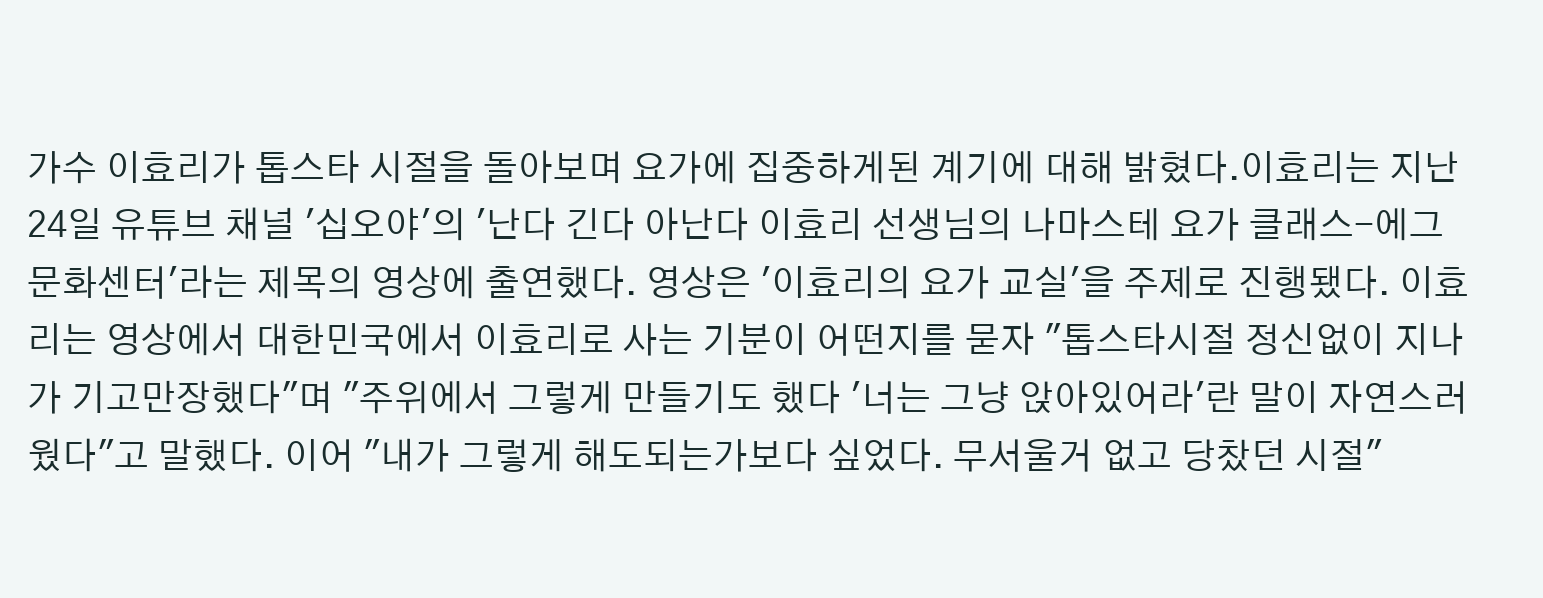가수 이효리가 톱스타 시절을 돌아보며 요가에 집중하게된 계기에 대해 밝혔다.이효리는 지난 24일 유튜브 채널 '십오야'의 '난다 긴다 아난다 이효리 선생님의 나마스테 요가 클래스-에그문화센터'라는 제목의 영상에 출연했다. 영상은 '이효리의 요가 교실'을 주제로 진행됐다. 이효리는 영상에서 대한민국에서 이효리로 사는 기분이 어떤지를 묻자 "톱스타시절 정신없이 지나가 기고만장했다"며 "주위에서 그렇게 만들기도 했다 '너는 그냥 앉아있어라'란 말이 자연스러웠다"고 말했다. 이어 "내가 그렇게 해도되는가보다 싶었다. 무서울거 없고 당찼던 시절"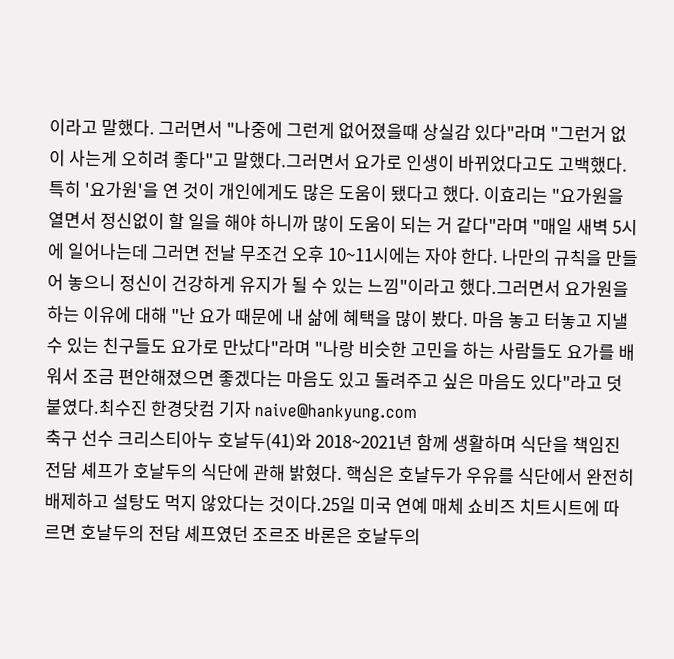이라고 말했다. 그러면서 "나중에 그런게 없어졌을때 상실감 있다"라며 "그런거 없이 사는게 오히려 좋다"고 말했다.그러면서 요가로 인생이 바뀌었다고도 고백했다. 특히 '요가원'을 연 것이 개인에게도 많은 도움이 됐다고 했다. 이효리는 "요가원을 열면서 정신없이 할 일을 해야 하니까 많이 도움이 되는 거 같다"라며 "매일 새벽 5시에 일어나는데 그러면 전날 무조건 오후 10~11시에는 자야 한다. 나만의 규칙을 만들어 놓으니 정신이 건강하게 유지가 될 수 있는 느낌"이라고 했다.그러면서 요가원을 하는 이유에 대해 "난 요가 때문에 내 삶에 혜택을 많이 봤다. 마음 놓고 터놓고 지낼 수 있는 친구들도 요가로 만났다"라며 "나랑 비슷한 고민을 하는 사람들도 요가를 배워서 조금 편안해졌으면 좋겠다는 마음도 있고 돌려주고 싶은 마음도 있다"라고 덧붙였다.최수진 한경닷컴 기자 naive@hankyung.com
축구 선수 크리스티아누 호날두(41)와 2018~2021년 함께 생활하며 식단을 책임진 전담 셰프가 호날두의 식단에 관해 밝혔다. 핵심은 호날두가 우유를 식단에서 완전히 배제하고 설탕도 먹지 않았다는 것이다.25일 미국 연예 매체 쇼비즈 치트시트에 따르면 호날두의 전담 셰프였던 조르조 바론은 호날두의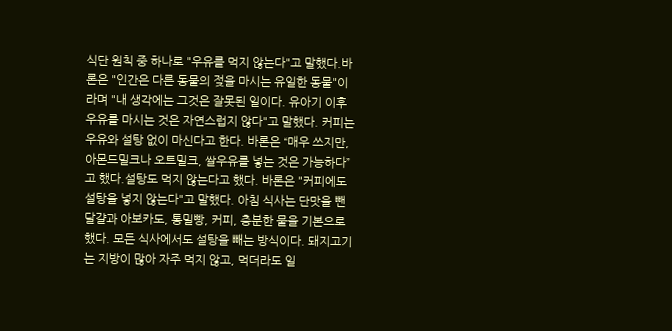식단 원칙 중 하나로 "우유를 먹지 않는다"고 말했다.바론은 "인간은 다른 동물의 젖을 마시는 유일한 동물"이라며 "내 생각에는 그것은 잘못된 일이다. 유아기 이후 우유를 마시는 것은 자연스럽지 않다"고 말했다. 커피는 우유와 설탕 없이 마신다고 한다. 바론은 “매우 쓰지만, 아몬드밀크나 오트밀크, 쌀우유를 넣는 것은 가능하다”고 했다.설탕도 먹지 않는다고 했다. 바론은 "커피에도 설탕을 넣지 않는다"고 말했다. 아침 식사는 단맛을 뺀 달걀과 아보카도, 통밀빵, 커피, 충분한 물을 기본으로 했다. 모든 식사에서도 설탕을 빼는 방식이다. 돼지고기는 지방이 많아 자주 먹지 않고, 먹더라도 일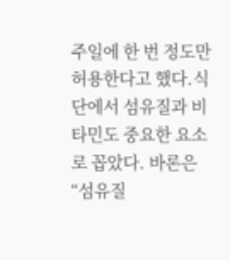주일에 한 번 정도만 허용한다고 했다.식단에서 섬유질과 비타민도 중요한 요소로 꼽았다. 바론은 “섬유질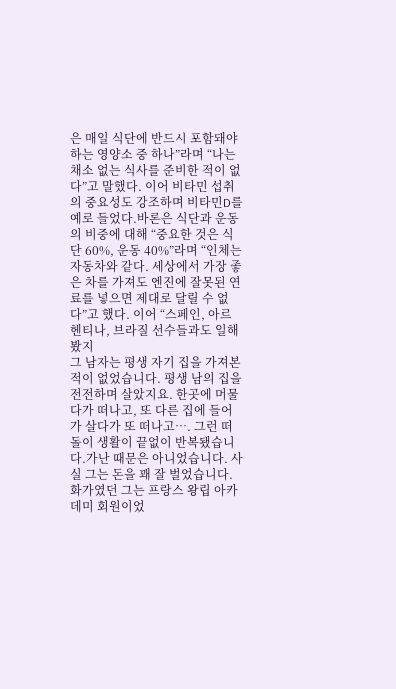은 매일 식단에 반드시 포함돼야 하는 영양소 중 하나”라며 “나는 채소 없는 식사를 준비한 적이 없다”고 말했다. 이어 비타민 섭취의 중요성도 강조하며 비타민D를 예로 들었다.바론은 식단과 운동의 비중에 대해 “중요한 것은 식단 60%, 운동 40%”라며 “인체는 자동차와 같다. 세상에서 가장 좋은 차를 가져도 엔진에 잘못된 연료를 넣으면 제대로 달릴 수 없다”고 했다. 이어 “스페인, 아르헨티나, 브라질 선수들과도 일해 봤지
그 남자는 평생 자기 집을 가져본 적이 없었습니다. 평생 남의 집을 전전하며 살았지요. 한곳에 머물다가 떠나고, 또 다른 집에 들어가 살다가 또 떠나고…. 그런 떠돌이 생활이 끝없이 반복됐습니다.가난 때문은 아니었습니다. 사실 그는 돈을 꽤 잘 벌었습니다. 화가였던 그는 프랑스 왕립 아카데미 회원이었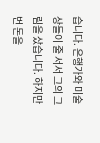습니다. 은행가와 미술상들이 줄 서서 그의 그림을 샀습니다. 하지만 번 돈을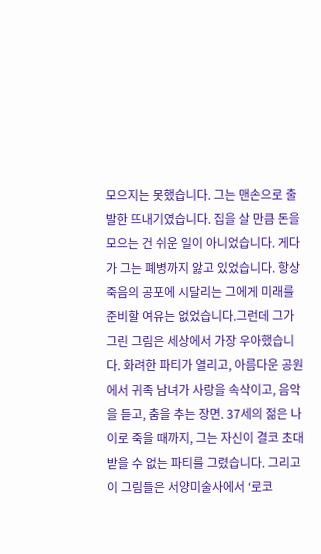모으지는 못했습니다. 그는 맨손으로 출발한 뜨내기였습니다. 집을 살 만큼 돈을 모으는 건 쉬운 일이 아니었습니다. 게다가 그는 폐병까지 앓고 있었습니다. 항상 죽음의 공포에 시달리는 그에게 미래를 준비할 여유는 없었습니다.그런데 그가 그린 그림은 세상에서 가장 우아했습니다. 화려한 파티가 열리고, 아름다운 공원에서 귀족 남녀가 사랑을 속삭이고, 음악을 듣고, 춤을 추는 장면. 37세의 젊은 나이로 죽을 때까지, 그는 자신이 결코 초대받을 수 없는 파티를 그렸습니다. 그리고 이 그림들은 서양미술사에서 ‘로코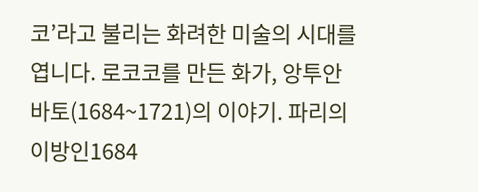코’라고 불리는 화려한 미술의 시대를 엽니다. 로코코를 만든 화가, 앙투안 바토(1684~1721)의 이야기. 파리의 이방인1684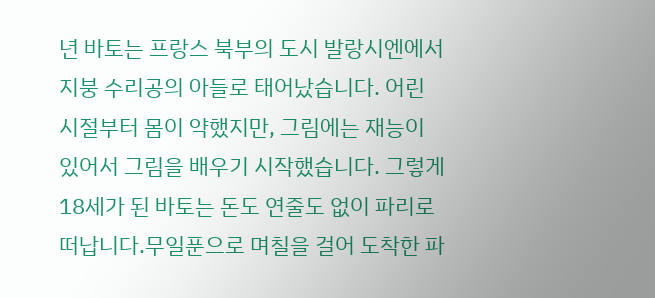년 바토는 프랑스 북부의 도시 발랑시엔에서 지붕 수리공의 아들로 태어났습니다. 어린 시절부터 몸이 약했지만, 그림에는 재능이 있어서 그림을 배우기 시작했습니다. 그렇게 18세가 된 바토는 돈도 연줄도 없이 파리로 떠납니다.무일푼으로 며칠을 걸어 도착한 파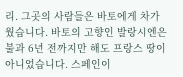리. 그곳의 사람들은 바토에게 차가웠습니다. 바토의 고향인 발랑시엔은 불과 6년 전까지만 해도 프랑스 땅이 아니었습니다. 스페인이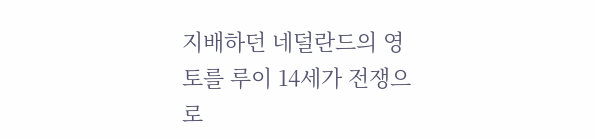지배하던 네덜란드의 영토를 루이 14세가 전쟁으로